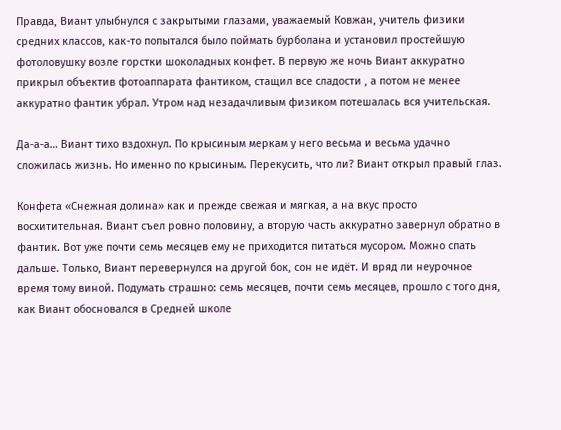Правда, Виант улыбнулся с закрытыми глазами, уважаемый Ковжан, учитель физики средних классов, как-то попытался было поймать бурболана и установил простейшую фотоловушку возле горстки шоколадных конфет. В первую же ночь Виант аккуратно прикрыл объектив фотоаппарата фантиком, стащил все сладости , а потом не менее аккуратно фантик убрал. Утром над незадачливым физиком потешалась вся учительская.

Да-а-а… Виант тихо вздохнул. По крысиным меркам у него весьма и весьма удачно сложилась жизнь. Но именно по крысиным. Перекусить, что ли? Виант открыл правый глаз.

Конфета «Снежная долина» как и прежде свежая и мягкая, а на вкус просто восхитительная. Виант съел ровно половину, а вторую часть аккуратно завернул обратно в фантик. Вот уже почти семь месяцев ему не приходится питаться мусором. Можно спать дальше. Только, Виант перевернулся на другой бок, сон не идёт. И вряд ли неурочное время тому виной. Подумать страшно: семь месяцев, почти семь месяцев, прошло с того дня, как Виант обосновался в Средней школе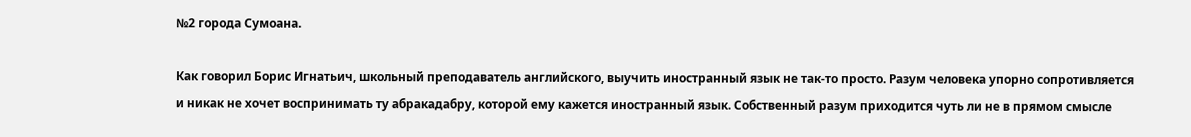№2 города Сумоана.

Как говорил Борис Игнатьич, школьный преподаватель английского, выучить иностранный язык не так-то просто. Разум человека упорно сопротивляется и никак не хочет воспринимать ту абракадабру, которой ему кажется иностранный язык. Собственный разум приходится чуть ли не в прямом смысле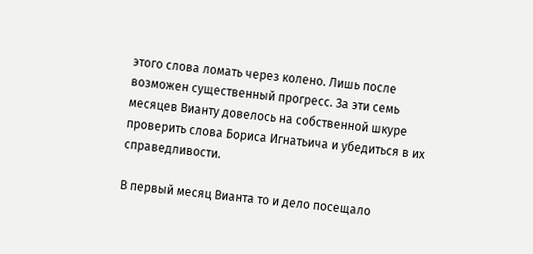этого слова ломать через колено. Лишь после возможен существенный прогресс. За эти семь месяцев Вианту довелось на собственной шкуре проверить слова Бориса Игнатьича и убедиться в их справедливости.

В первый месяц Вианта то и дело посещало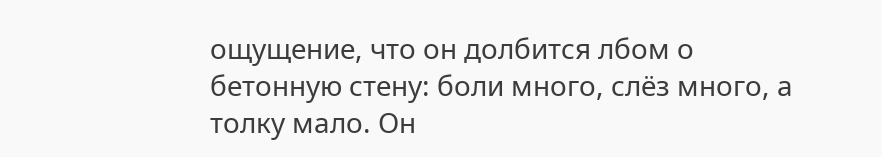ощущение, что он долбится лбом о бетонную стену: боли много, слёз много, а толку мало. Он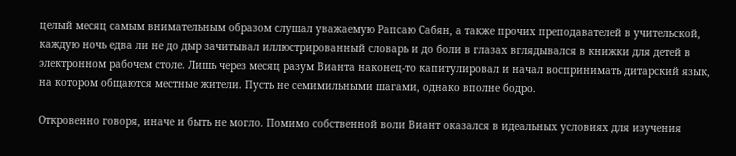целый месяц самым внимательным образом слушал уважаемую Рапсаю Сабян, а также прочих преподавателей в учительской, каждую ночь едва ли не до дыр зачитывал иллюстрированный словарь и до боли в глазах вглядывался в книжки для детей в электронном рабочем столе. Лишь через месяц разум Вианта наконец-то капитулировал и начал воспринимать дитарский язык, на котором общаются местные жители. Пусть не семимильными шагами, однако вполне бодро.

Откровенно говоря, иначе и быть не могло. Помимо собственной воли Виант оказался в идеальных условиях для изучения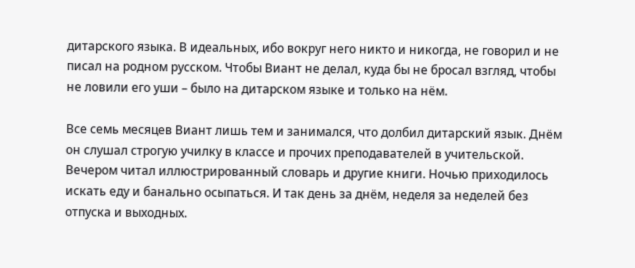дитарского языка. В идеальных, ибо вокруг него никто и никогда, не говорил и не писал на родном русском. Чтобы Виант не делал, куда бы не бросал взгляд, чтобы не ловили его уши – было на дитарском языке и только на нём.

Все семь месяцев Виант лишь тем и занимался, что долбил дитарский язык. Днём он слушал строгую училку в классе и прочих преподавателей в учительской. Вечером читал иллюстрированный словарь и другие книги. Ночью приходилось искать еду и банально осыпаться. И так день за днём, неделя за неделей без отпуска и выходных.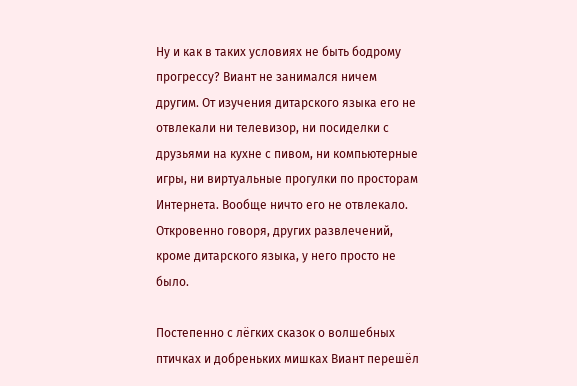Ну и как в таких условиях не быть бодрому прогрессу? Виант не занимался ничем другим. От изучения дитарского языка его не отвлекали ни телевизор, ни посиделки с друзьями на кухне с пивом, ни компьютерные игры, ни виртуальные прогулки по просторам Интернета. Вообще ничто его не отвлекало. Откровенно говоря, других развлечений, кроме дитарского языка, у него просто не было.

Постепенно с лёгких сказок о волшебных птичках и добреньких мишках Виант перешёл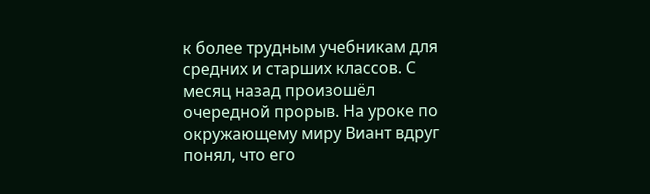к более трудным учебникам для средних и старших классов. С месяц назад произошёл очередной прорыв. На уроке по окружающему миру Виант вдруг понял, что его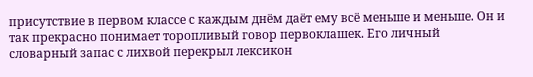присутствие в первом классе с каждым днём даёт ему всё меньше и меньше. Он и так прекрасно понимает торопливый говор первоклашек. Его личный словарный запас с лихвой перекрыл лексикон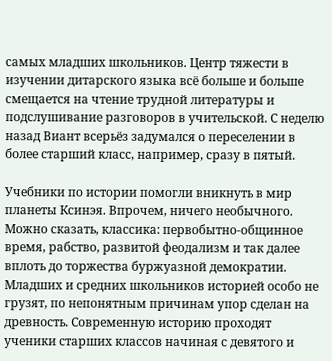самых младших школьников. Центр тяжести в изучении дитарского языка всё больше и больше смещается на чтение трудной литературы и подслушивание разговоров в учительской. С неделю назад Виант всерьёз задумался о переселении в более старший класс, например, сразу в пятый.

Учебники по истории помогли вникнуть в мир планеты Ксинэя. Впрочем, ничего необычного. Можно сказать, классика: первобытно-общинное время, рабство, развитой феодализм и так далее вплоть до торжества буржуазной демократии. Младших и средних школьников историей особо не грузят, по непонятным причинам упор сделан на древность. Современную историю проходят ученики старших классов начиная с девятого и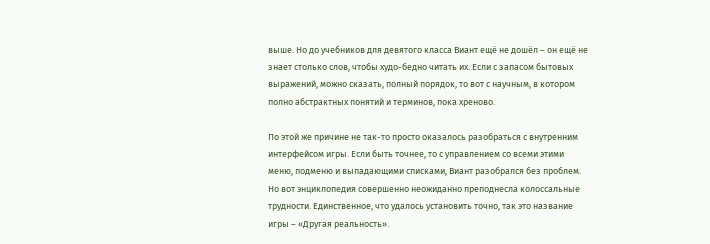выше. Но до учебников для девятого класса Виант ещё не дошёл – он ещё не знает столько слов, чтобы худо-бедно читать их. Если с запасом бытовых выражений, можно сказать, полный порядок, то вот с научным, в котором полно абстрактных понятий и терминов, пока хреново.

По этой же причине не так-то просто оказалось разобраться с внутренним интерфейсом игры. Если быть точнее, то с управлением со всеми этими меню, подменю и выпадающими списками, Виант разобрался без проблем. Но вот энциклопедия совершенно неожиданно преподнесла колоссальные трудности. Единственное, что удалось установить точно, так это название игры – «Другая реальность».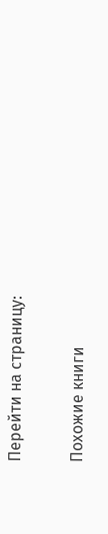Перейти на страницу:

Похожие книги